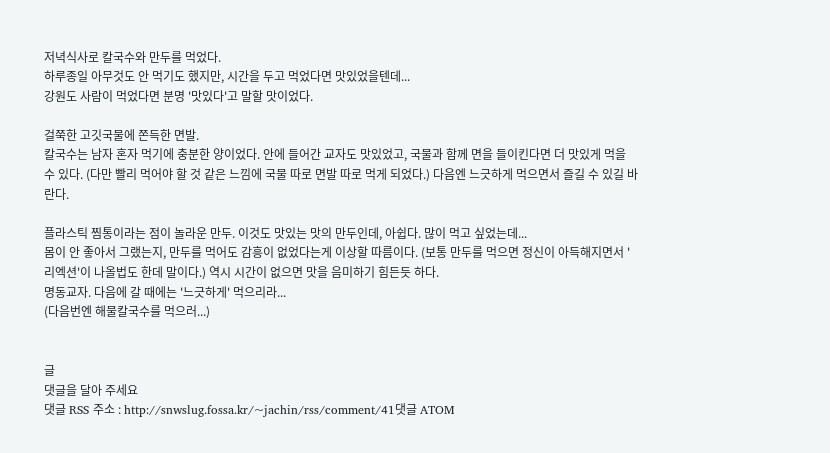저녁식사로 칼국수와 만두를 먹었다.
하루종일 아무것도 안 먹기도 했지만, 시간을 두고 먹었다면 맛있었을텐데...
강원도 사람이 먹었다면 분명 '맛있다'고 말할 맛이었다.

걸쭉한 고깃국물에 쫀득한 면발.
칼국수는 남자 혼자 먹기에 충분한 양이었다. 안에 들어간 교자도 맛있었고, 국물과 함께 면을 들이킨다면 더 맛있게 먹을 수 있다. (다만 빨리 먹어야 할 것 같은 느낌에 국물 따로 면발 따로 먹게 되었다.) 다음엔 느긋하게 먹으면서 즐길 수 있길 바란다.

플라스틱 찜통이라는 점이 놀라운 만두. 이것도 맛있는 맛의 만두인데, 아쉽다. 많이 먹고 싶었는데...
몸이 안 좋아서 그랬는지, 만두를 먹어도 감흥이 없었다는게 이상할 따름이다. (보통 만두를 먹으면 정신이 아득해지면서 '리엑션'이 나올법도 한데 말이다.) 역시 시간이 없으면 맛을 음미하기 힘든듯 하다.
명동교자. 다음에 갈 때에는 '느긋하게' 먹으리라...
(다음번엔 해물칼국수를 먹으러...)


글
댓글을 달아 주세요
댓글 RSS 주소 : http://snwslug.fossa.kr/~jachin/rss/comment/41댓글 ATOM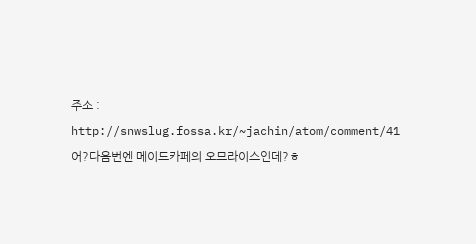주소 : http://snwslug.fossa.kr/~jachin/atom/comment/41
어?다음번엔 메이드카페의 오므라이스인데?ㅎ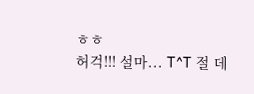ㅎㅎ
허걱!!! 설마... T^T 절 데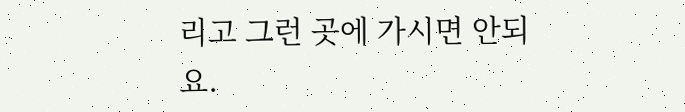리고 그런 곳에 가시면 안되요.